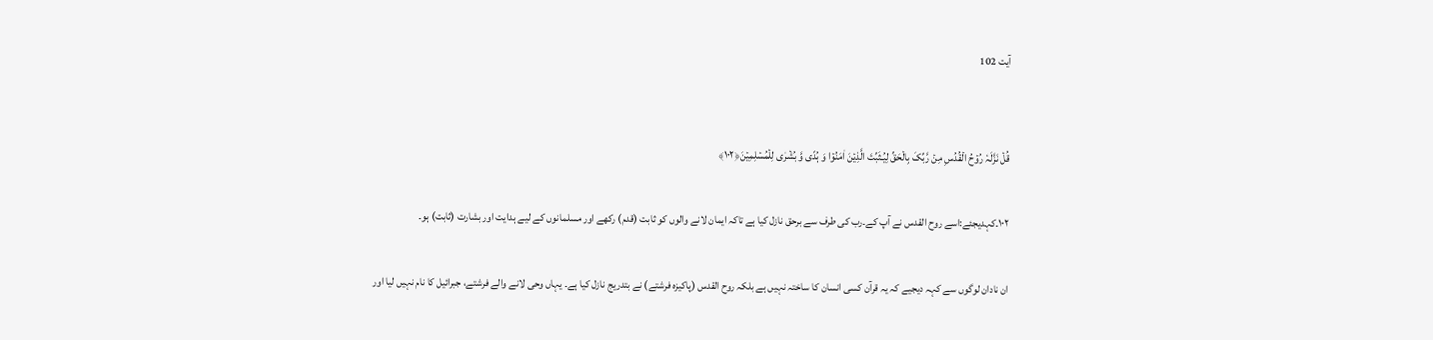آیت 102


قُلۡ نَزَّلَہٗ رُوۡحُ الۡقُدُسِ مِنۡ رَّبِّکَ بِالۡحَقِّ لِیُـثَبِّتَ الَّذِیۡنَ اٰمَنُوۡا وَ ہُدًی وَّ بُشۡرٰی لِلۡمُسۡلِمِیۡنَ﴿۱۰۲﴾

۱۰۲۔کہدیجئے:اسے روح القدس نے آپ کے۔رب کی طرف سے برحق نازل کیا ہے تاکہ ایمان لانے والوں کو ثابت (قدم) رکھے اور مسلمانوں کے لیے ہدایت اور بشارت (ثابت) ہو۔

ان نادان لوگوں سے کہہ دیجیے کہ یہ قرآن کسی انسان کا ساختہ نہیں ہے بلکہ روح القدس (پاکیزہ فرشتے) نے بتدریج نازل کیا ہے۔ یہاں وحی لانے والے فرشتے، جبرائیل کا نام نہیں لیا اور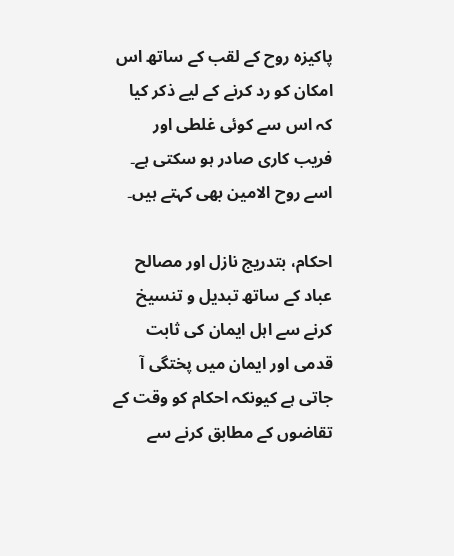پاکیزہ روح کے لقب کے ساتھ اس امکان کو رد کرنے کے لیے ذکر کیا کہ اس سے کوئی غلطی اور فریب کاری صادر ہو سکتی ہے۔ اسے روح الامین بھی کہتے ہیں۔

احکام، بتدریج نازل اور مصالح عباد کے ساتھ تبدیل و تنسیخ کرنے سے اہل ایمان کی ثابت قدمی اور ایمان میں پختگی آ جاتی ہے کیونکہ احکام کو وقت کے تقاضوں کے مطابق کرنے سے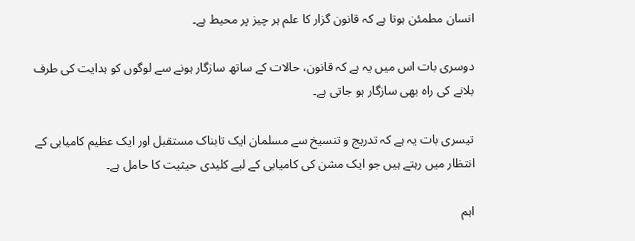انسان مطمئن ہوتا ہے کہ قانون گزار کا علم ہر چیز پر محیط ہے۔

دوسری بات اس میں یہ ہے کہ قانون، حالات کے ساتھ سازگار ہونے سے لوگوں کو ہدایت کی طرف بلانے کی راہ بھی سازگار ہو جاتی ہے۔

تیسری بات یہ ہے کہ تدریج و تنسیخ سے مسلمان ایک تابناک مستقبل اور ایک عظیم کامیابی کے انتظار میں رہتے ہیں جو ایک مشن کی کامیابی کے لیے کلیدی حیثیت کا حامل ہے۔

اہم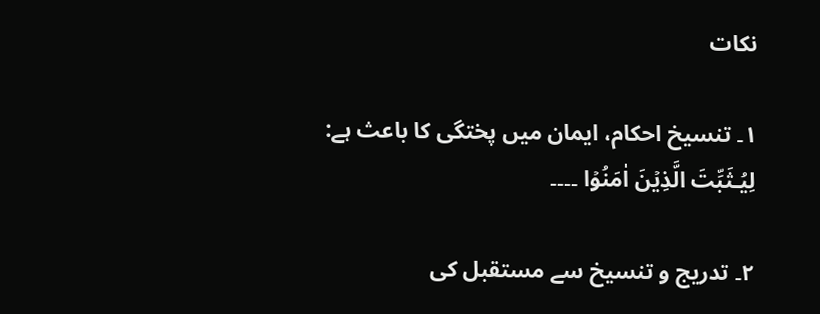نکات

۱۔ تنسیخ احکام، ایمان میں پختگی کا باعث ہے: لِیُـثَبِّتَ الَّذِیۡنَ اٰمَنُوۡا ۔۔۔۔

۲۔ تدریج و تنسیخ سے مستقبل کی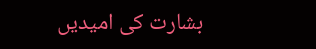بشارت کی امیدیں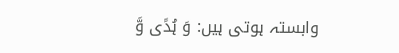وابستہ ہوتی ہیں: وَ ہُدًی وَّ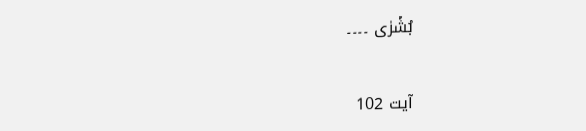بُشۡرٰی ۔۔۔۔


آیت 102